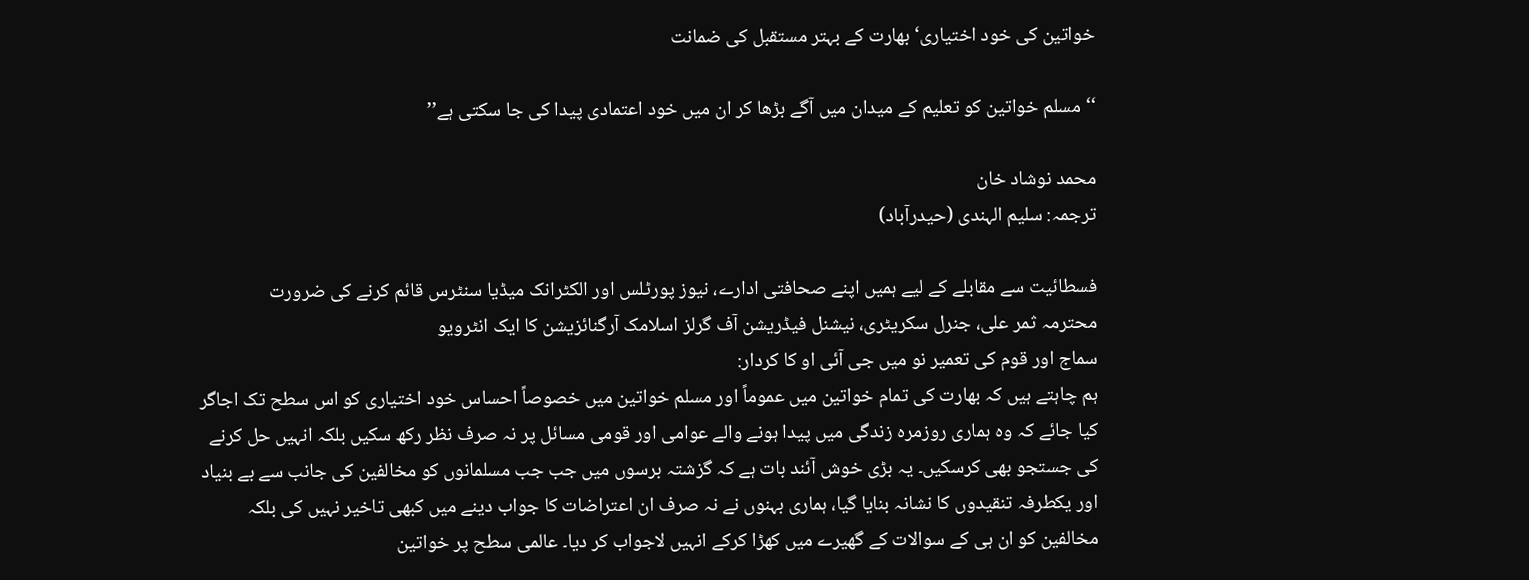خواتین کی خود اختیاری‘ بھارت کے بہتر مستقبل کی ضمانت

‘‘مسلم خواتین کو تعلیم کے میدان میں آگے بڑھا کر ان میں خود اعتمادی پیدا کی جا سکتی ہے’’

محمد نوشاد خان
ترجمہ: سلیم الہندی (حیدرآباد)

فسطائیت سے مقابلے کے لیے ہمیں اپنے صحافتی ادارے، نیوز پورٹلس اور الکٹرانک میڈیا سنٹرس قائم کرنے کی ضرورت
محترمہ ثمر علی، جنرل سکریٹری، نیشنل فیڈریشن آف گرلز اسلامک آرگنائزیشن کا ایک انٹرویو
سماج اور قوم کی تعمیر نو میں جی آئی او کا کردار:
ہم چاہتے ہیں کہ بھارت کی تمام خواتین میں عموماً اور مسلم خواتین میں خصوصاً احساس خود اختیاری کو اس سطح تک اجاگر کیا جائے کہ وہ ہماری روزمرہ زندگی میں پیدا ہونے والے عوامی اور قومی مسائل پر نہ صرف نظر رکھ سکیں بلکہ انہیں حل کرنے کی جستجو بھی کرسکیں۔ یہ بڑی خوش آئند بات ہے کہ گزشتہ برسوں میں جب جب مسلمانوں کو مخالفین کی جانب سے بے بنیاد اور یکطرفہ تنقیدوں کا نشانہ بنایا گیا، ہماری بہنوں نے نہ صرف ان اعتراضات کا جواب دینے میں کبھی تاخیر نہیں کی بلکہ مخالفین کو ان ہی کے سوالات کے گھیرے میں کھڑا کرکے انہیں لاجواب کر دیا۔ عالمی سطح پر خواتین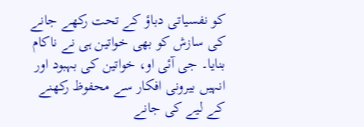کو نفسیاتی دباؤ کے تحت رکھے جانے کی سازش کو بھی خواتین ہی نے ناکام بنایا۔ جی آئی او، خواتین کی بہبود اور انہیں بیرونی افکار سے محفوظ رکھنے کے لیے کی جانے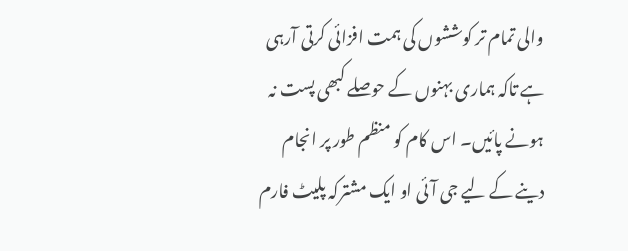والی تمام تر کوششوں کی ہمت افزائی کرتی آرہی ہے تاکہ ہماری بہنوں کے حوصلے کبھی پست نہ ہونے پائیں۔ اس کام کو منظم طور پر انجام دینے کے لیے جی آئی او ایک مشترکہ پلیٹ فارم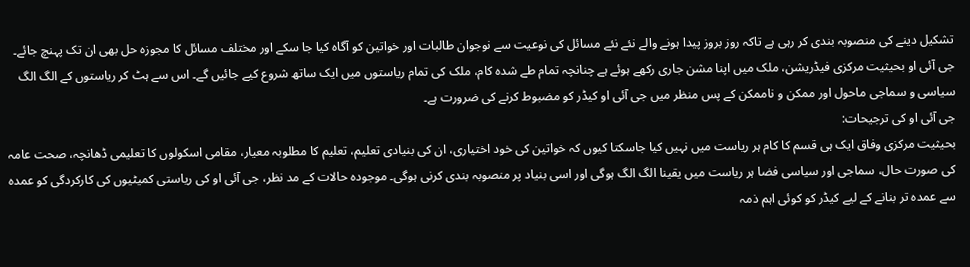تشکیل دینے کی منصوبہ بندی کر رہی ہے تاکہ روز بروز پیدا ہونے والے نئے نئے مسائل کی نوعیت سے نوجوان طالبات اور خواتین کو آگاہ کیا جا سکے اور مختلف مسائل کا مجوزہ حل بھی ان تک پہنچ جائے۔ جی آئی او بحیثیت مرکزی فیڈریشن، ملک میں اپنا مشن جاری رکھے ہوئے ہے چنانچہ تمام طے شدہ کام، ملک کی تمام ریاستوں میں ایک ساتھ شروع کیے جائیں گے۔ اس سے ہٹ کر ریاستوں کے الگ الگ سیاسی و سماجی ماحول اور ممکن و ناممکن کے پس منظر میں جی آئی او کیڈر کو مضبوط کرنے کی ضرورت ہے۔
جی آئی او کی ترجیحات:
بحیثیت مرکزی وفاق ایک ہی قسم کا کام ہر ریاست میں نہیں کیا جاسکتا کیوں کہ خواتین کی خود اختیاری، ان کی بنیادی تعلیم، تعلیم کا مطلوبہ معیار، مقامی اسکولوں کا تعلیمی ڈھانچہ، صحت عامہ کی صورت حال، سماجی اور سیاسی فضا ہر ریاست میں یقینا الگ الگ ہوگی اور اسی بنیاد پر منصوبہ بندی کرنی ہوگی۔ موجودہ حالات کے مد نظر، جی آئی او کی ریاستی کمیٹیوں کی کارکردگی کو عمدہ سے عمدہ تر بنانے کے لیے کیڈر کو کوئی اہم ذمہ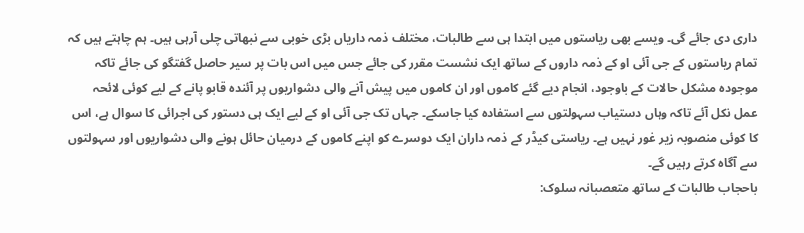داری دی جائے گی۔ ویسے بھی ریاستوں میں ابتدا ہی سے طالبات، مختلف ذمہ داریاں بڑی خوبی سے نبھاتی چلی آرہی ہیں۔ ہم چاہتے ہیں کہ تمام ریاستوں کے جی آئی او کے ذمہ داروں کے ساتھ ایک نشست مقرر کی جائے جس میں اس بات پر سیر حاصل گفتگو کی جائے تاکہ موجودہ مشکل حالات کے باوجود، انجام دیے گئے کاموں اور ان کاموں میں پیش آنے والی دشواریوں پر آئندہ قابو پانے کے لیے کوئی لائحہ عمل نکل آئے تاکہ وہاں دستیاب سہولتوں سے استفادہ کیا جاسکے۔ جہاں تک جی آئی او کے لیے ایک ہی دستور کی اجرائی کا سوال ہے، اس کا کوئی منصوبہ زیر غور نہیں ہے۔ ریاستی کیڈر کے ذمہ داران ایک دوسرے کو اپنے کاموں کے درمیان حائل ہونے والی دشواریوں اور سہولتوں سے آگاہ کرتے رہیں گے۔
باحجاب طالبات کے ساتھ متعصبانہ سلوک: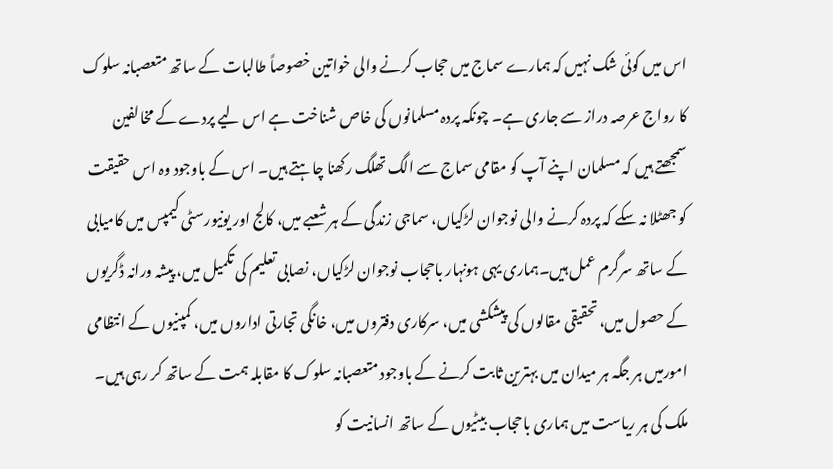اس میں کوئی شک نہیں کہ ہمارے سماج میں حجاب کرنے والی خواتین خصوصاً طالبات کے ساتھ متعصبانہ سلوک کا رواج عرصہ دراز سے جاری ہے۔ چونکہ پردہ مسلمانوں کی خاص شناخت ہے اس لیے پردے کے مخالفین سمجھتے ہیں کہ مسلمان اپنے آپ کو مقامی سماج سے الگ تھلگ رکھنا چاہتے ہیں۔ اس کے باوجود وہ اس حقیقت کو جھٹلا نہ سکے کہ پردہ کرنے والی نوجوان لڑکیاں، سماجی زندگی کے ہر شعبے میں، کالج اور یونیورسٹی کیمپس میں کامیابی کے ساتھ سرگرم عمل ہیں۔ہماری یہی ہونہار باحجاب نوجوان لڑکیاں، نصابی تعلیم کی تکمیل میں، پیشہ ورانہ ڈگریوں کے حصول میں، تحقیقی مقالوں کی پیشکشی میں، سرکاری دفتروں میں، خانگی تجارتی اداروں میں، کمپنیوں کے انتظامی امورمیں ہر جگہ ہر میدان میں بہترین ثابت کرنے کے باوجود متعصبانہ سلوک کا مقابلہ ہمت کے ساتھ کر رہی ہیں۔ ملک کی ہر ریاست میں ہماری باحجاب بیٹیوں کے ساتھ انسانیت کو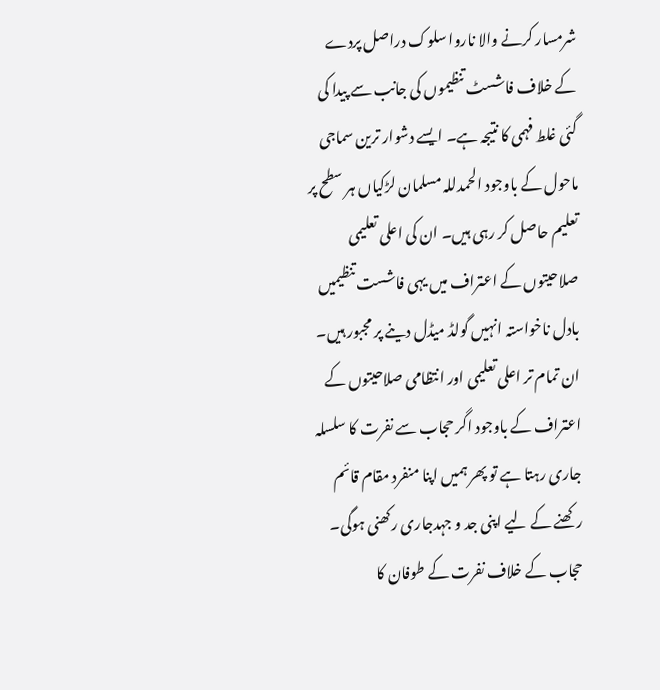شرمسار کرنے والا ناروا سلوک دراصل پردے کے خلاف فاشسٹ تنظیموں کی جانب سے پیدا کی گئی غلط فہمی کا نتیجہ ہے۔ ایسے دشوار ترین سماجی ماحول کے باوجود الحمدللہ مسلمان لڑکیاں ہر سطح پر تعلیم حاصل کر رہی ہیں۔ ان کی اعلی تعلیمی صلاحیتوں کے اعتراف میں یہی فاشست تنظیمیں بادل ناخواستہ انہیں گولڈ میڈل دینے پر مجبور ہیں۔ ان تمام تر اعلی تعلیمی اور انتظامی صلاحیتوں کے اعتراف کے باوجود اگر حجاب سے نفرت کا سلسلہ جاری رہتا ہے تو پھر ہمیں اپنا منفرد مقام قائم رکھنے کے لیے اپنی جد و جہدجاری رکھنی ہوگی۔
حجاب کے خلاف نفرت کے طوفان کا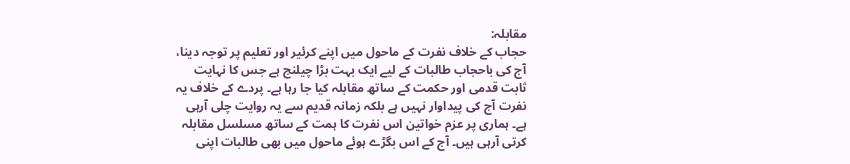مقابلہ:
حجاب کے خلاف نفرت کے ماحول میں اپنے کرئیر اور تعلیم پر توجہ دینا، آج کی باحجاب طالبات کے لیے ایک بہت بڑا چیلنج ہے جس کا نہایت ثابت قدمی اور حکمت کے ساتھ مقابلہ کیا جا رہا ہے۔ پردے کے خلاف یہ نفرت آج کی پیداوار نہیں ہے بلکہ زمانہ قدیم سے یہ روایت چلی آرہی ہے۔ ہماری پر عزم خواتین اس نفرت کا ہمت کے ساتھ مسلسل مقابلہ کرتی آرہی ہیں۔ آج کے اس بگڑے ہوئے ماحول میں بھی طالبات اپنی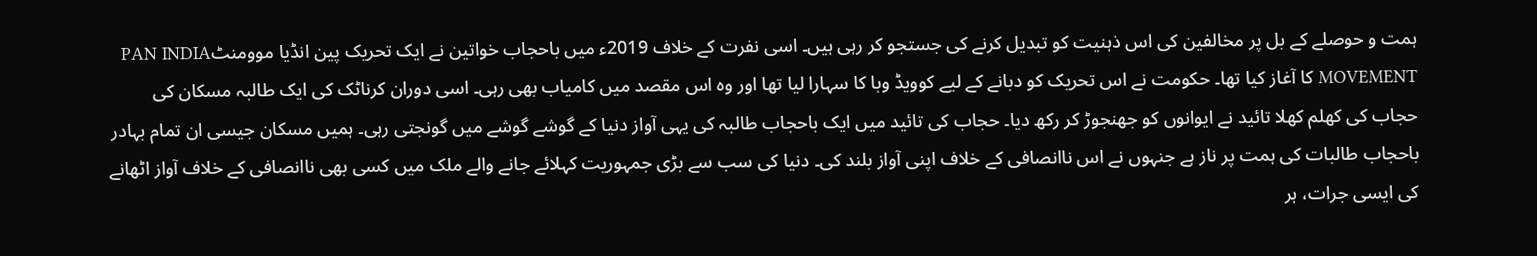ہمت و حوصلے کے بل پر مخالفین کی اس ذہنیت کو تبدیل کرنے کی جستجو کر رہی ہیں۔ اسی نفرت کے خلاف 2019ء میں باحجاب خواتین نے ایک تحریک پین انڈیا موومنٹPAN INDIA MOVEMENT کا آغاز کیا تھا۔ حکومت نے اس تحریک کو دبانے کے لیے کوویڈ وبا کا سہارا لیا تھا اور وہ اس مقصد میں کامیاب بھی رہی۔ اسی دوران کرناٹک کی ایک طالبہ مسکان کی حجاب کی کھلم کھلا تائید نے ایوانوں کو جھنجوڑ کر رکھ دیا۔ حجاب کی تائید میں ایک باحجاب طالبہ کی یہی آواز دنیا کے گوشے گوشے میں گونجتی رہی۔ ہمیں مسکان جیسی ان تمام بہادر باحجاب طالبات کی ہمت پر ناز ہے جنہوں نے اس ناانصافی کے خلاف اپنی آواز بلند کی۔ دنیا کی سب سے بڑی جمہوریت کہلائے جانے والے ملک میں کسی بھی ناانصافی کے خلاف آواز اٹھانے کی ایسی جرات، ہر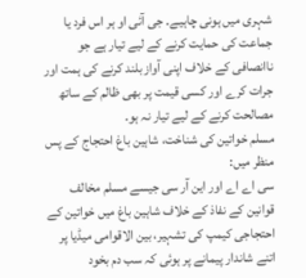شہری میں ہونی چاہیے۔ جی آئی او ہر اس فرد یا جماعت کی حمایت کرنے کے لیے تیار ہے جو ناانصافی کے خلاف اپنی آواز بلند کرنے کی ہمت اور جرات کرے اور کسی قیمت پر بھی ظالم کے ساتھ مصالحت کرنے کے لیے تیار نہ ہو۔
مسلم خواتین کی شناخت، شاہین باغ احتجاج کے پس منظر میں:
سی اے اے اور این آر سی جیسے مسلم مخالف قوانین کے نفاذ کے خلاف شاہین باغ میں خواتین کے احتجاجی کیمپ کی تشہیر، بین الاقوامی میڈیا پر اتنے شاندار پیمانے پر ہوئی کہ سب دم بخود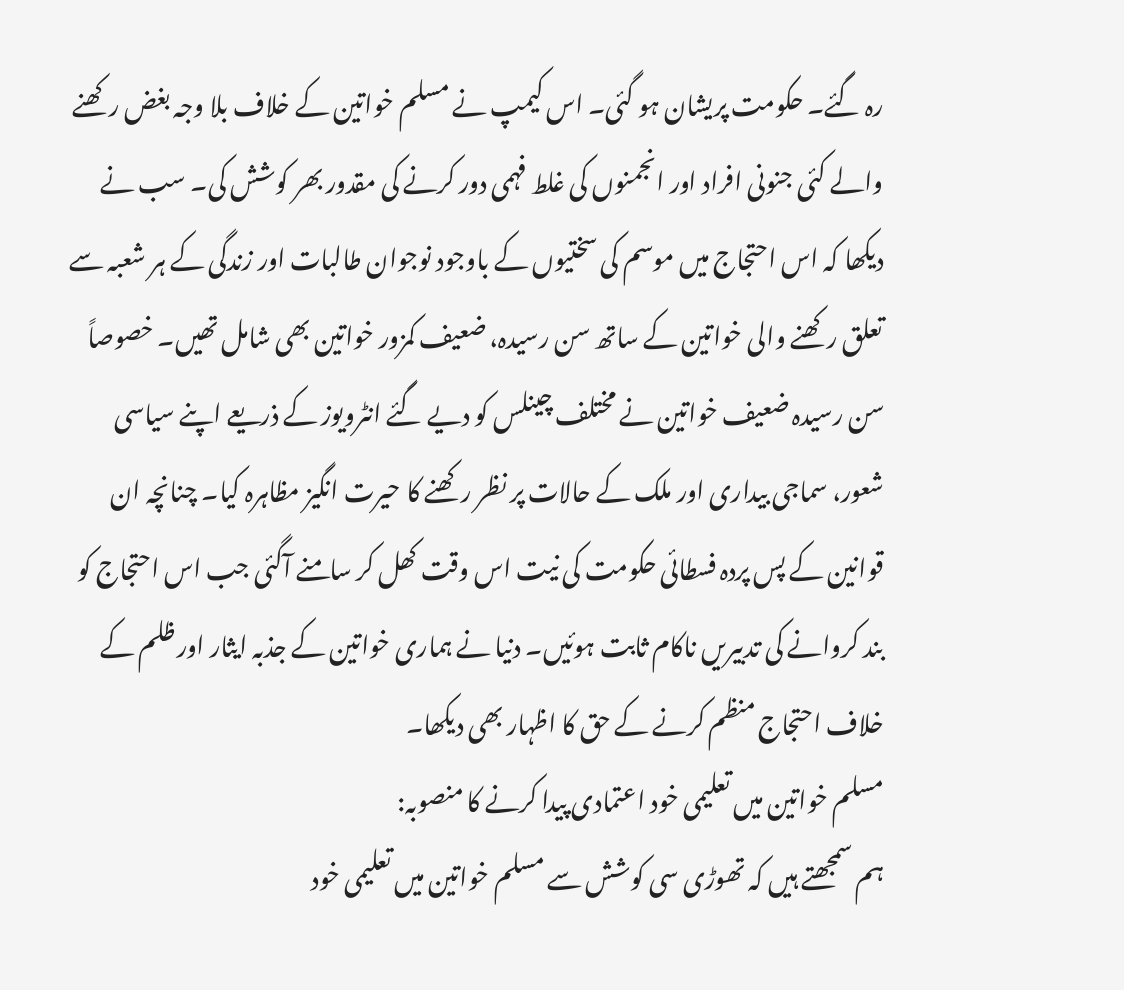رہ گئے۔ حکومت پریشان ہو گئی۔ اس کیمپ نے مسلم خواتین کے خلاف بلا وجہ بغض رکھنے والے کئی جنونی افراد اور انجمنوں کی غلط فہمی دور کرنے کی مقدور بھر کوشش کی۔ سب نے دیکھا کہ اس احتجاج میں موسم کی سختیوں کے باوجود نوجوان طالبات اور زندگی کے ہر شعبہ سے تعلق رکھنے والی خواتین کے ساتھ سن رسیدہ، ضعیف کمزور خواتین بھی شامل تھیں۔ خصوصاً سن رسیدہ ضعیف خواتین نے مختلف چینلس کو دیے گئے انٹرویوز کے ذریعے اپنے سیاسی شعور، سماجی بیداری اور ملک کے حالات پر نظر رکھنے کا حیرت انگیز مظاہرہ کیا۔ چنانچہ ان قوانین کے پس پردہ فسطائی حکومت کی نیت اس وقت کھل کر سامنے آگئی جب اس احتجاج کو بند کروانے کی تدبیریں ناکام ثابت ہوئیں۔ دنیا نے ہماری خواتین کے جذبہ ایثار اور ظلم کے خلاف احتجاج منظم کرنے کے حق کا اظہار بھی دیکھا۔
مسلم خواتین میں تعلیمی خود اعتمادی پیدا کرنے کا منصوبہ:
ہم سمجھتے ہیں کہ تھوڑی سی کوشش سے مسلم خواتین میں تعلیمی خود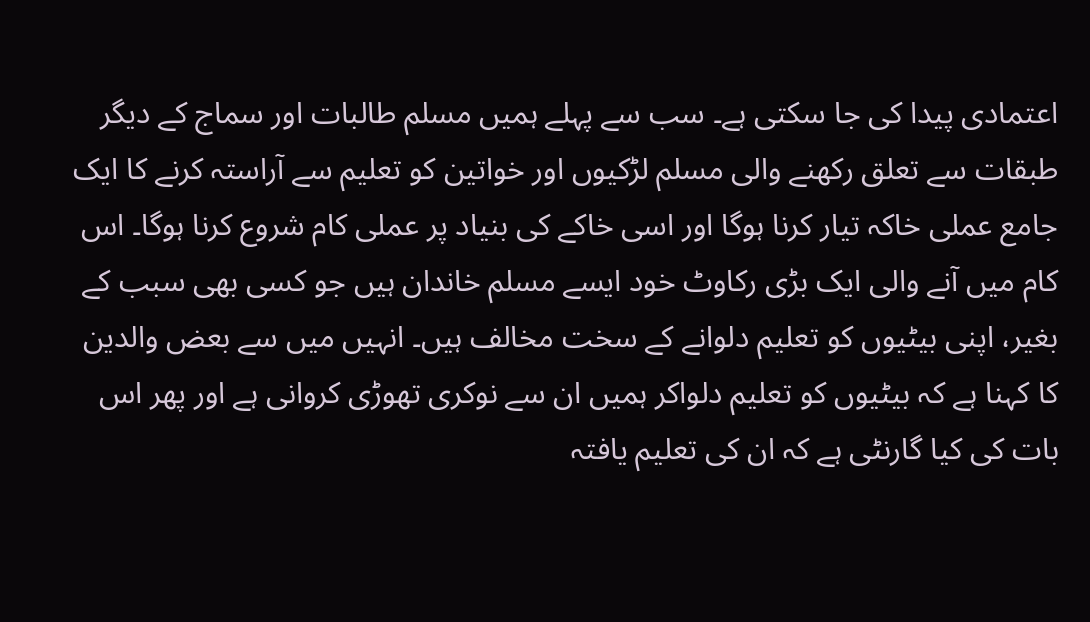اعتمادی پیدا کی جا سکتی ہے۔ سب سے پہلے ہمیں مسلم طالبات اور سماج کے دیگر طبقات سے تعلق رکھنے والی مسلم لڑکیوں اور خواتین کو تعلیم سے آراستہ کرنے کا ایک جامع عملی خاکہ تیار کرنا ہوگا اور اسی خاکے کی بنیاد پر عملی کام شروع کرنا ہوگا۔ اس کام میں آنے والی ایک بڑی رکاوٹ خود ایسے مسلم خاندان ہیں جو کسی بھی سبب کے بغیر، اپنی بیٹیوں کو تعلیم دلوانے کے سخت مخالف ہیں۔ انہیں میں سے بعض والدین کا کہنا ہے کہ بیٹیوں کو تعلیم دلواکر ہمیں ان سے نوکری تھوڑی کروانی ہے اور پھر اس بات کی کیا گارنٹی ہے کہ ان کی تعلیم یافتہ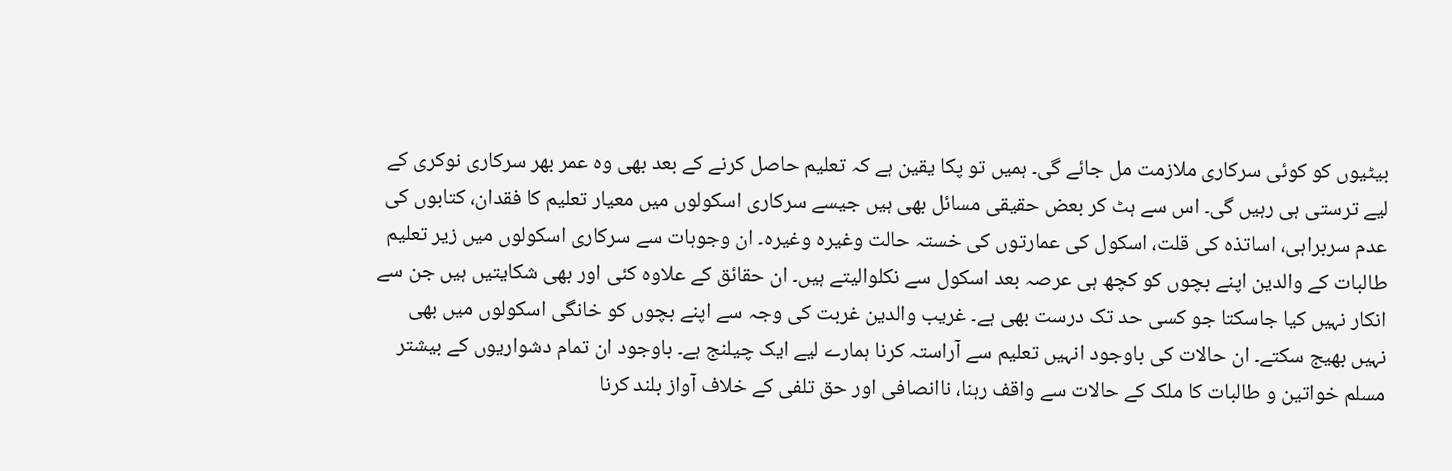بیٹیوں کو کوئی سرکاری ملازمت مل جائے گی۔ ہمیں تو پکا یقین ہے کہ تعلیم حاصل کرنے کے بعد بھی وہ عمر بھر سرکاری نوکری کے لیے ترستی ہی رہیں گی۔ اس سے ہٹ کر بعض حقیقی مسائل بھی ہیں جیسے سرکاری اسکولوں میں معیار تعلیم کا فقدان، کتابوں کی عدم سربراہی، اساتذہ کی قلت، اسکول کی عمارتوں کی خستہ حالت وغیرہ وغیرہ۔ ان وجوہات سے سرکاری اسکولوں میں زیر تعلیم طالبات کے والدین اپنے بچوں کو کچھ ہی عرصہ بعد اسکول سے نکلوالیتے ہیں۔ ان حقائق کے علاوہ کئی اور بھی شکایتیں ہیں جن سے انکار نہیں کیا جاسکتا جو کسی حد تک درست بھی ہے۔ غریب والدین غربت کی وجہ سے اپنے بچوں کو خانگی اسکولوں میں بھی نہیں بھیج سکتے۔ ان حالات کی باوجود انہیں تعلیم سے آراستہ کرنا ہمارے لیے ایک چیلنج ہے۔ باوجود ان تمام دشواریوں کے بیشتر مسلم خواتین و طالبات کا ملک کے حالات سے واقف رہنا، ناانصافی اور حق تلفی کے خلاف آواز بلند کرنا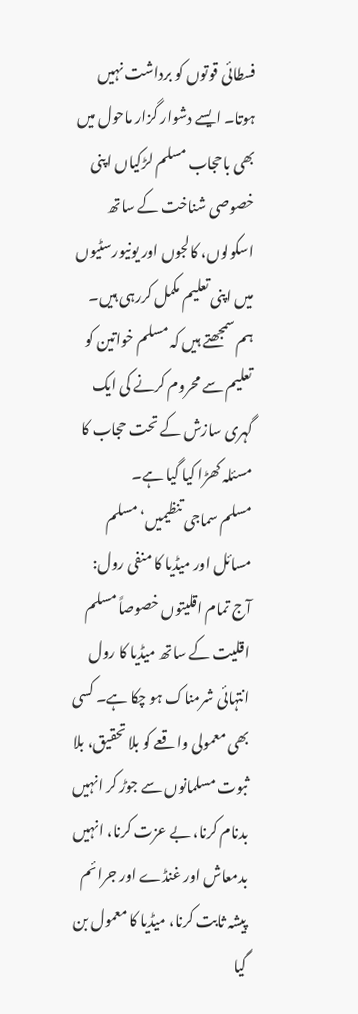فسطائی قوتوں کو برداشت نہیں ہوتا۔ ایسے دشوار گزار ماحول میں بھی باحجاب مسلم لڑکیاں اپنی خصوصی شناخت کے ساتھ اسکولوں، کالجوں اور یونیورسٹیوں میں اپنی تعلیم مکمل کررہی ہیں۔ ہم سمجھتے ہیں کہ مسلم خواتین کو تعلیم سے محروم کرنے کی ایک گہری سازش کے تحت حجاب کا مسئلہ کھڑا کیا گیا ہے۔
مسلم سماجی تنظیمیں‘ مسلم مسائل اور میڈیا کا منفی رول:
آج تمام اقلیتوں خصوصاً مسلم اقلیت کے ساتھ میڈیا کا رول انتہائی شرمناک ہو چکا ہے۔ کسی بھی معمولی واقعے کو بلا تحقیق، بلا ثبوت مسلمانوں سے جوڑ کر انہیں بدنام کرنا، بے عزت کرنا، انہیں بدمعاش اور غنڈے اور جرائم پیشہ ثابت کرنا، میڈیا کا معمول بن گیا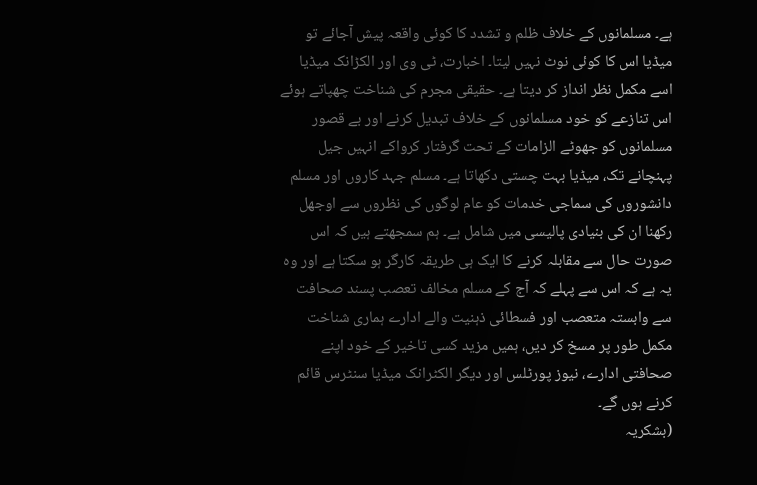ہے۔ مسلمانوں کے خلاف ظلم و تشدد کا کوئی واقعہ پیش آجائے تو میڈیا اس کا کوئی نوٹ نہیں لیتا۔ اخبارت، ٹی وی اور الکڑانک میڈیا اسے مکمل نظر انداز کر دیتا ہے۔ حقیقی مجرم کی شناخت چھپاتے ہوئے اس تنازعے کو خود مسلمانوں کے خلاف تبدیل کرنے اور بے قصور مسلمانوں کو جھوٹے الزامات کے تحت گرفتار کرواکے انہیں جیل پہنچانے تک، میڈیا بہت چستی دکھاتا ہے۔ مسلم جہد کاروں اور مسلم دانشوروں کی سماجی خدمات کو عام لوگوں کی نظروں سے اوجھل رکھنا ان کی بنیادی پالیسی میں شامل ہے۔ ہم سمجھتے ہیں کہ اس صورت حال سے مقابلہ کرنے کا ایک ہی طریقہ کارگر ہو سکتا ہے اور وہ یہ ہے کہ اس سے پہلے کہ آج کے مسلم مخالف تعصب پسند صحافت سے وابستہ متعصب اور فسطائی ذہنیت والے ادارے ہماری شناخت مکمل طور پر مسخ کر دیں، ہمیں مزید کسی تاخیر کے خود اپنے صحافتی ادارے، نیوز پورٹلس اور دیگر الکٹرانک میڈیا سنٹرس قائم کرنے ہوں گے۔
(بشکریہ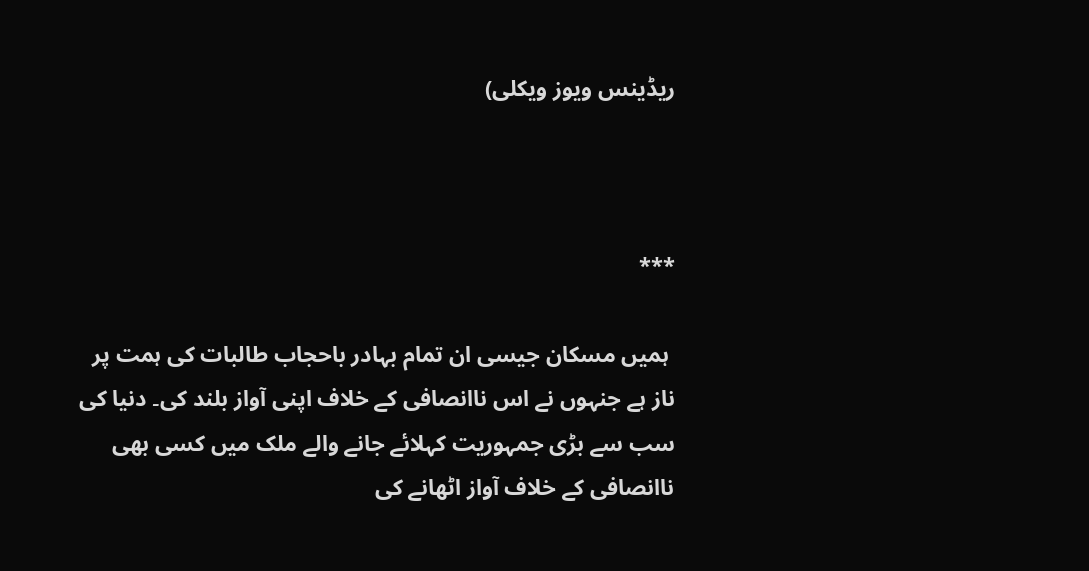ریڈینس ویوز ویکلی)



***

 ہمیں مسکان جیسی ان تمام بہادر باحجاب طالبات کی ہمت پر ناز ہے جنہوں نے اس ناانصافی کے خلاف اپنی آواز بلند کی۔ دنیا کی سب سے بڑی جمہوریت کہلائے جانے والے ملک میں کسی بھی ناانصافی کے خلاف آواز اٹھانے کی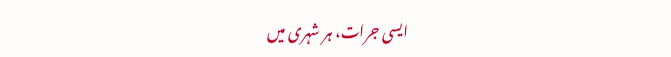ایسی جرات، ہر شہری میں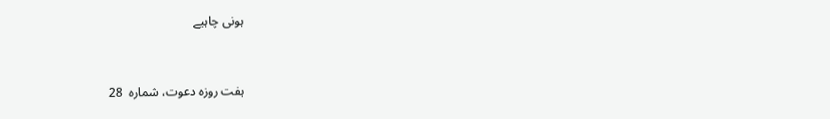ہونی چاہیے


ہفت روزہ دعوت، شمارہ  28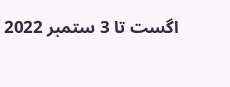اگست تا 3 ستمبر 2022